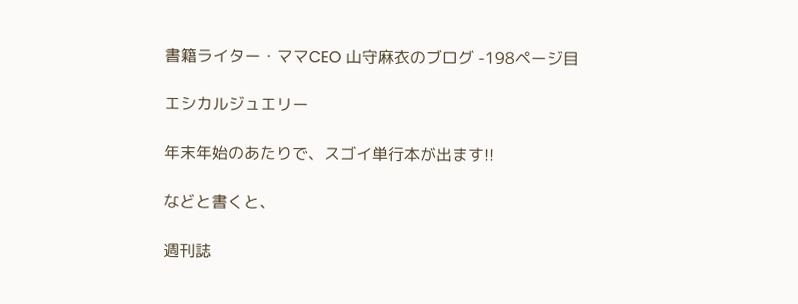書籍ライター・ママCEO 山守麻衣のブログ -198ページ目

エシカルジュエリー

年末年始のあたりで、スゴイ単行本が出ます!!

などと書くと、

週刊誌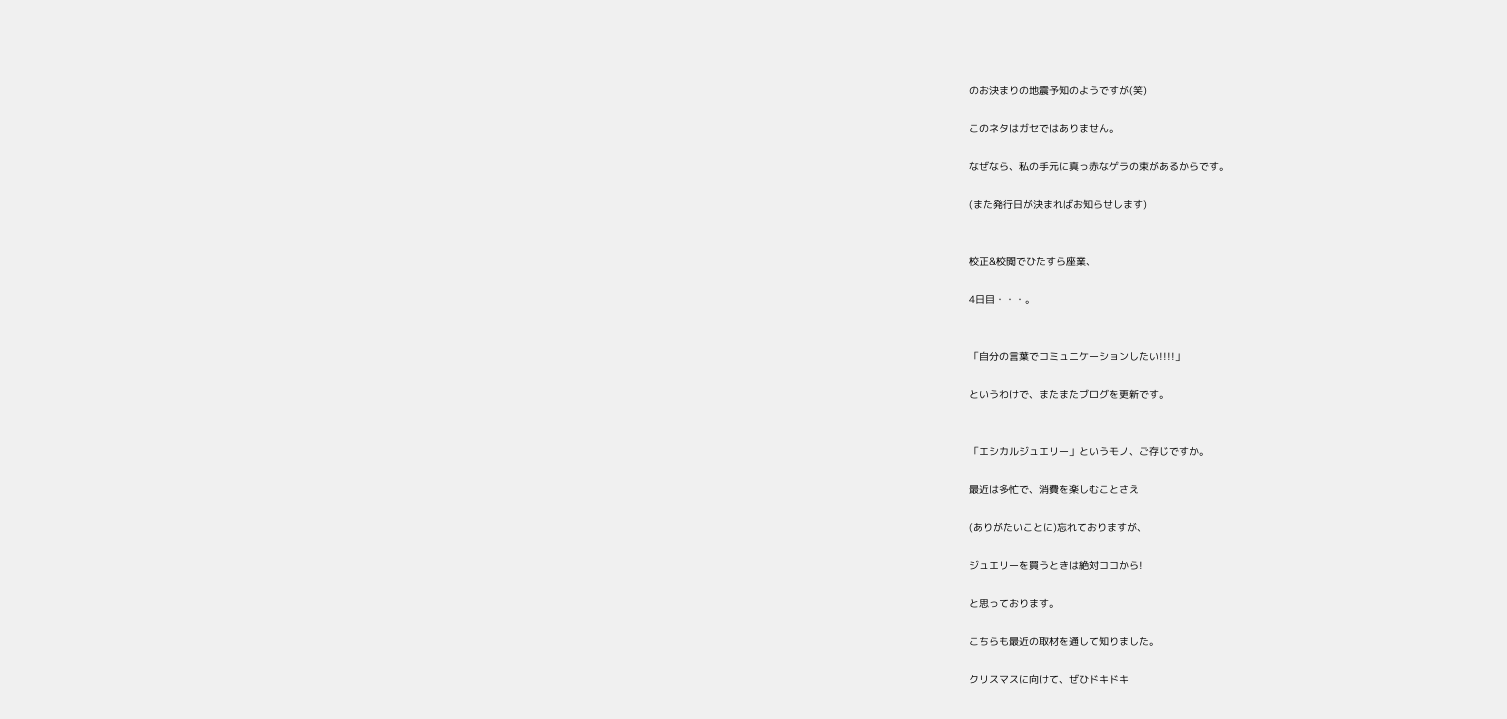のお決まりの地震予知のようですが(笑)

このネタはガセではありません。

なぜなら、私の手元に真っ赤なゲラの束があるからです。

(また発行日が決まればお知らせします)


校正&校閲でひたすら座業、

4日目・・・。


「自分の言葉でコミュニケーションしたい!!!!」

というわけで、またまたブログを更新です。


「エシカルジュエリー」というモノ、ご存じですか。

最近は多忙で、消費を楽しむことさえ

(ありがたいことに)忘れておりますが、

ジュエリーを買うときは絶対ココから!

と思っております。

こちらも最近の取材を通して知りました。

クリスマスに向けて、ぜひドキドキ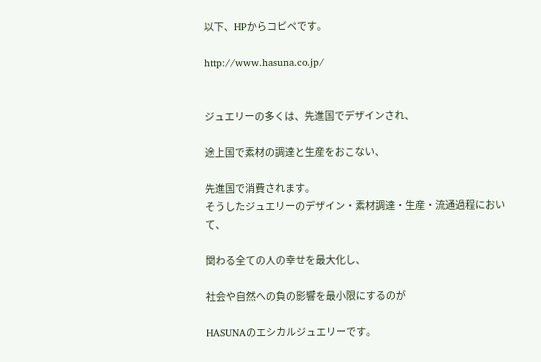以下、HPからコピペです。

http://www.hasuna.co.jp/


ジュエリーの多くは、先進国でデザインされ、

途上国で素材の調達と生産をおこない、

先進国で消費されます。
そうしたジュエリーのデザイン・素材調達・生産・流通過程において、

関わる全ての人の幸せを最大化し、

社会や自然への負の影響を最小限にするのが

HASUNAのエシカルジュエリーです。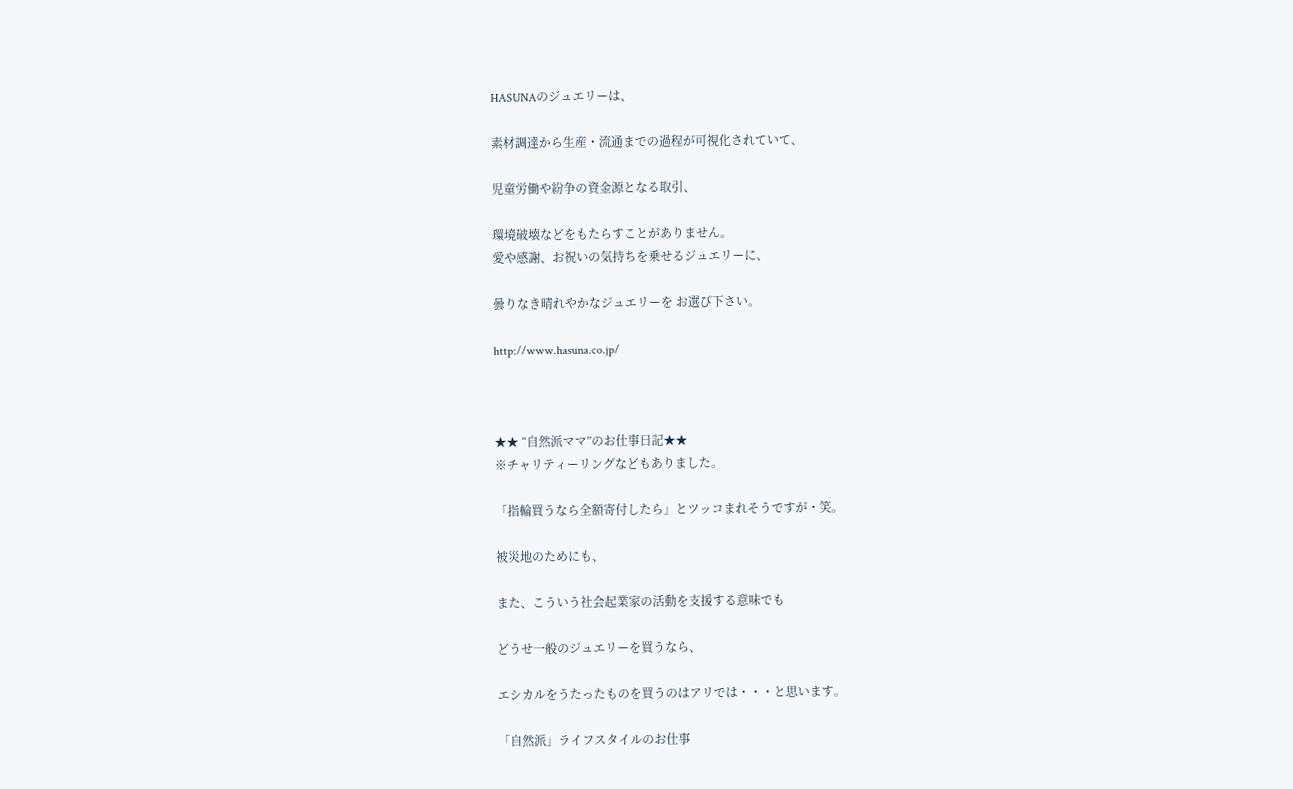HASUNAのジュエリーは、

素材調達から生産・流通までの過程が可視化されていて、

児童労働や紛争の資金源となる取引、

環境破壊などをもたらすことがありません。
愛や感謝、お祝いの気持ちを乗せるジュエリーに、

曇りなき晴れやかなジュエリーを お選び下さい。

http://www.hasuna.co.jp/



★★ “自然派ママ”のお仕事日記★★
※チャリティーリングなどもありました。

「指輪買うなら全額寄付したら」とツッコまれそうですが・笑。

被災地のためにも、

また、こういう社会起業家の活動を支援する意味でも

どうせ一般のジュエリーを買うなら、

エシカルをうたったものを買うのはアリでは・・・と思います。

「自然派」ライフスタイルのお仕事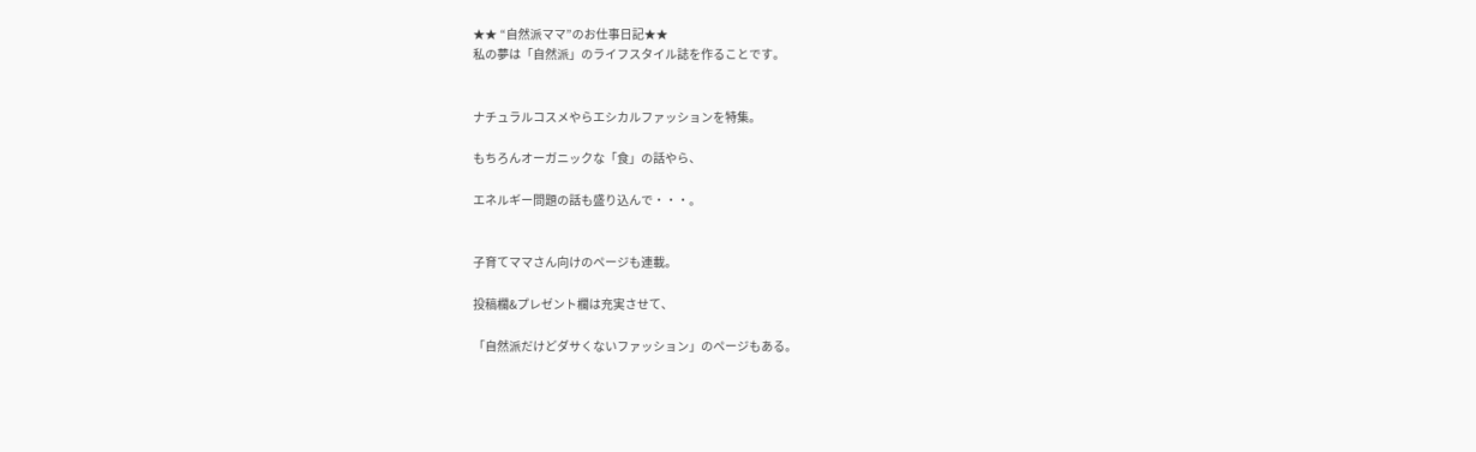★★ “自然派ママ”のお仕事日記★★
私の夢は「自然派」のライフスタイル誌を作ることです。


ナチュラルコスメやらエシカルファッションを特集。

もちろんオーガニックな「食」の話やら、

エネルギー問題の話も盛り込んで・・・。


子育てママさん向けのページも連載。

投稿欄&プレゼント欄は充実させて、

「自然派だけどダサくないファッション」のページもある。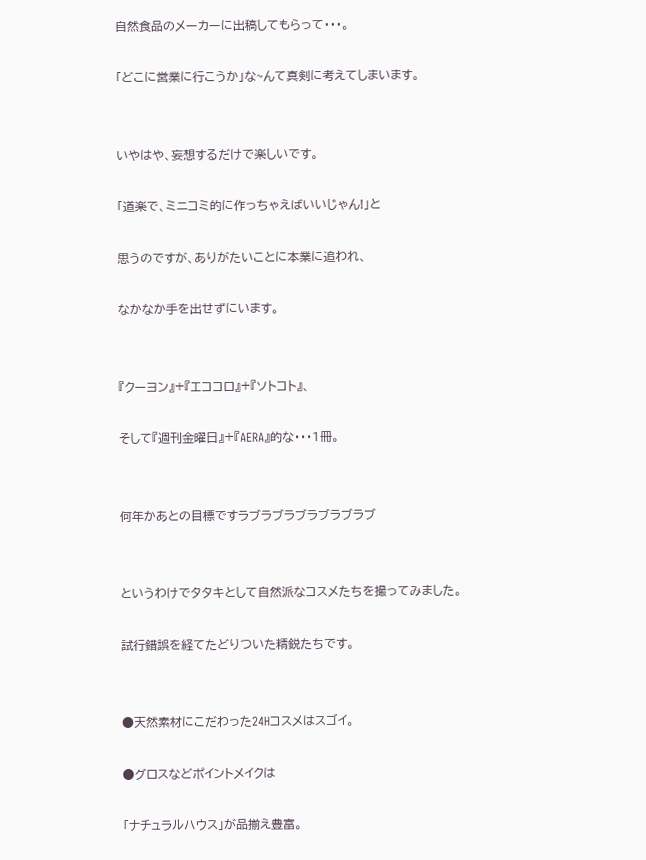自然食品のメーカーに出稿してもらって・・・。

「どこに営業に行こうか」な~んて真剣に考えてしまいます。


いやはや、妄想するだけで楽しいです。

「道楽で、ミニコミ的に作っちゃえばいいじゃん!」と

思うのですが、ありがたいことに本業に追われ、

なかなか手を出せずにいます。


『クーヨン』+『エココロ』+『ソトコト』、

そして『週刊金曜日』+『AERA』的な・・・1冊。


何年かあとの目標ですラブラブラブラブラブラブ


というわけでタタキとして自然派なコスメたちを撮ってみました。

試行錯誤を経てたどりついた精鋭たちです。


●天然素材にこだわった24Hコスメはスゴイ。

●グロスなどポイントメイクは

「ナチュラルハウス」が品揃え豊富。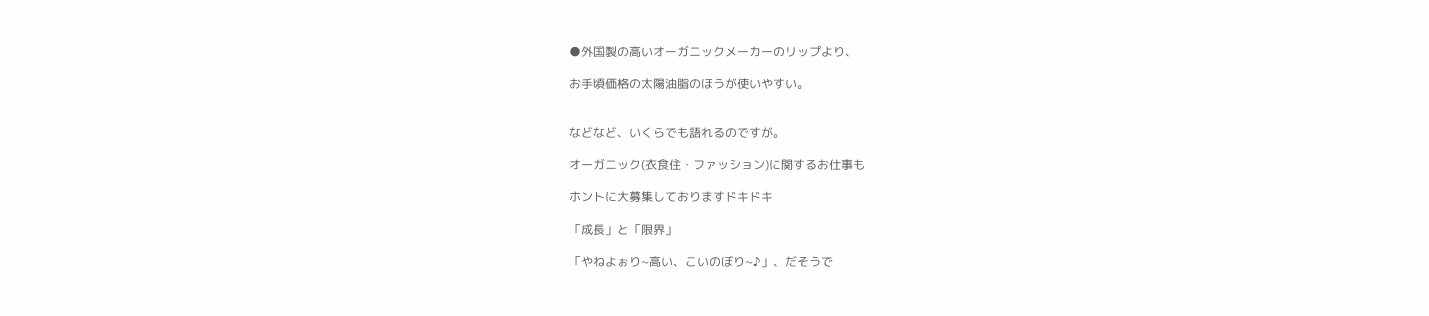●外国製の高いオーガニックメーカーのリップより、

お手頃価格の太陽油脂のほうが使いやすい。


などなど、いくらでも語れるのですが。

オーガニック(衣食住・ファッション)に関するお仕事も

ホントに大募集しておりますドキドキ

「成長」と「限界」

「やねよぉり~高い、こいのぼり~♪」、だそうで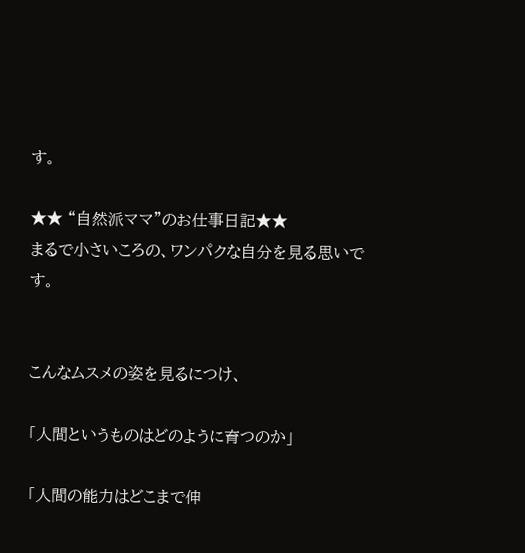す。

★★ “自然派ママ”のお仕事日記★★
まるで小さいころの、ワンパクな自分を見る思いです。


こんなムスメの姿を見るにつけ、

「人間というものはどのように育つのか」

「人間の能力はどこまで伸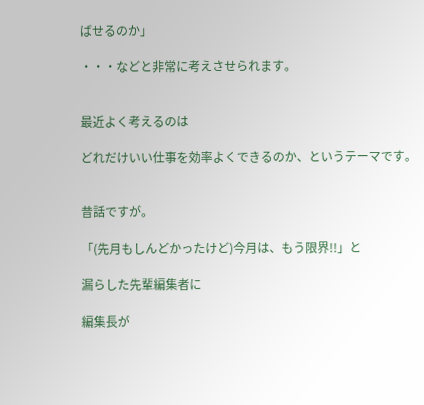ばせるのか」

・・・などと非常に考えさせられます。


最近よく考えるのは

どれだけいい仕事を効率よくできるのか、というテーマです。


昔話ですが。

「(先月もしんどかったけど)今月は、もう限界!!」と

漏らした先輩編集者に

編集長が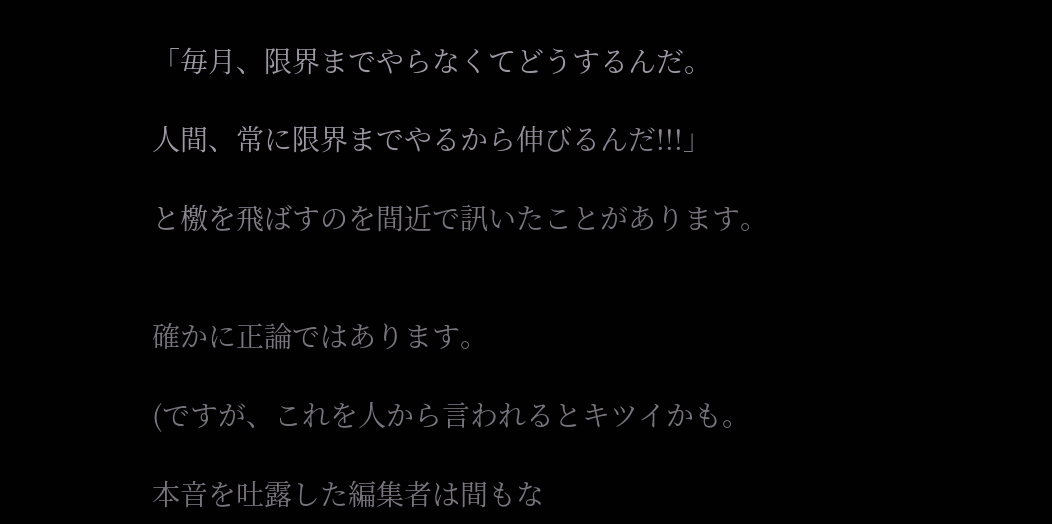「毎月、限界までやらなくてどうするんだ。

人間、常に限界までやるから伸びるんだ!!!」

と檄を飛ばすのを間近で訊いたことがあります。


確かに正論ではあります。

(ですが、これを人から言われるとキツイかも。

本音を吐露した編集者は間もな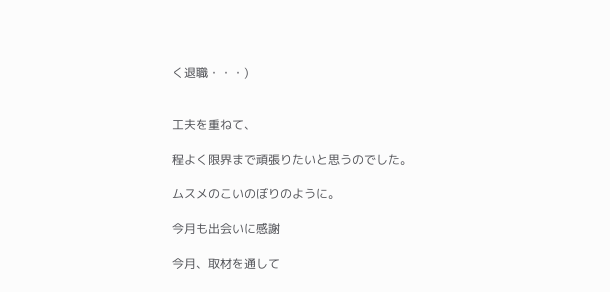く退職・・・)


工夫を重ねて、

程よく限界まで頑張りたいと思うのでした。

ムスメのこいのぼりのように。

今月も出会いに感謝

今月、取材を通して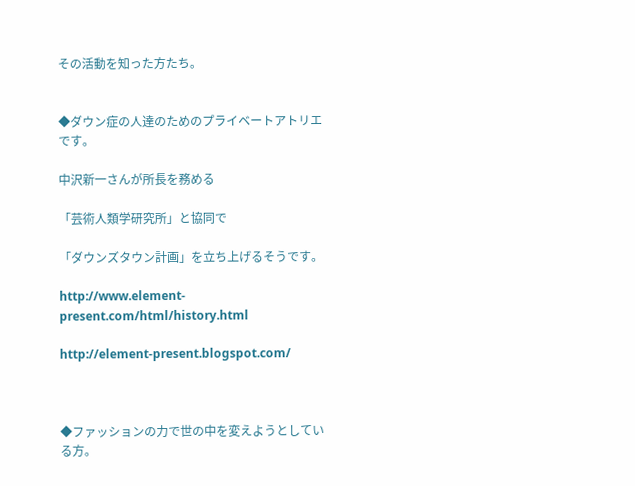その活動を知った方たち。


◆ダウン症の人達のためのプライベートアトリエです。

中沢新一さんが所長を務める

「芸術人類学研究所」と協同で

「ダウンズタウン計画」を立ち上げるそうです。

http://www.element-present.com/html/history.html

http://element-present.blogspot.com/



◆ファッションの力で世の中を変えようとしている方。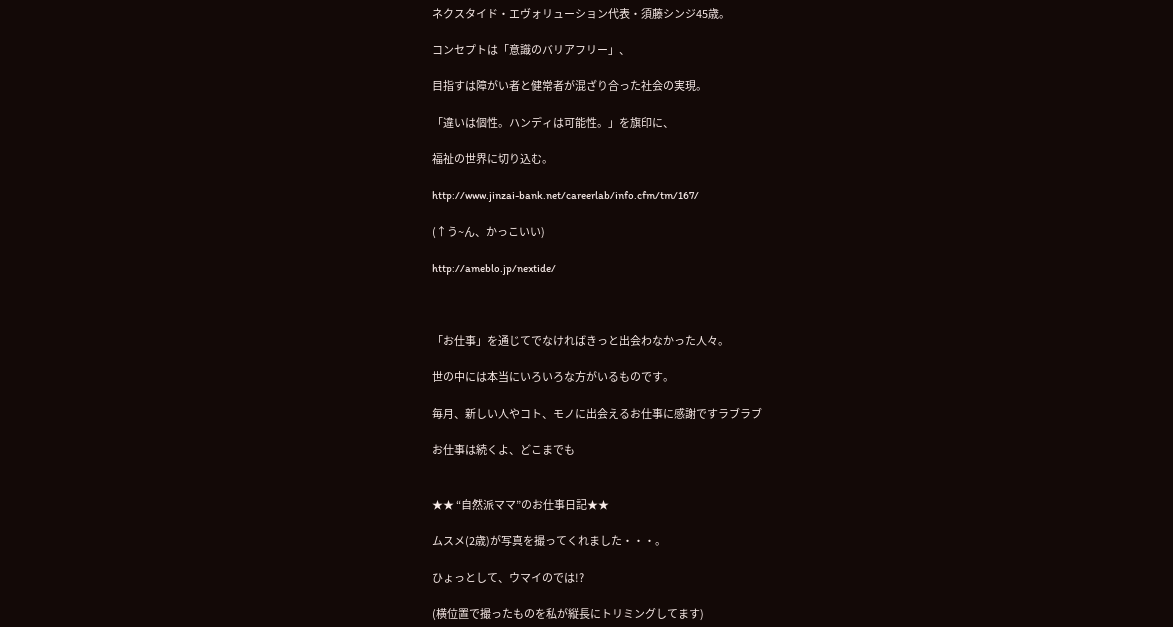ネクスタイド・エヴォリューション代表・須藤シンジ45歳。

コンセプトは「意識のバリアフリー」、

目指すは障がい者と健常者が混ざり合った社会の実現。

「違いは個性。ハンディは可能性。」を旗印に、

福祉の世界に切り込む。

http://www.jinzai-bank.net/careerlab/info.cfm/tm/167/

(↑う~ん、かっこいい)

http://ameblo.jp/nextide/



「お仕事」を通じてでなければきっと出会わなかった人々。

世の中には本当にいろいろな方がいるものです。

毎月、新しい人やコト、モノに出会えるお仕事に感謝ですラブラブ

お仕事は続くよ、どこまでも


★★ “自然派ママ”のお仕事日記★★

ムスメ(2歳)が写真を撮ってくれました・・・。

ひょっとして、ウマイのでは!?

(横位置で撮ったものを私が縦長にトリミングしてます)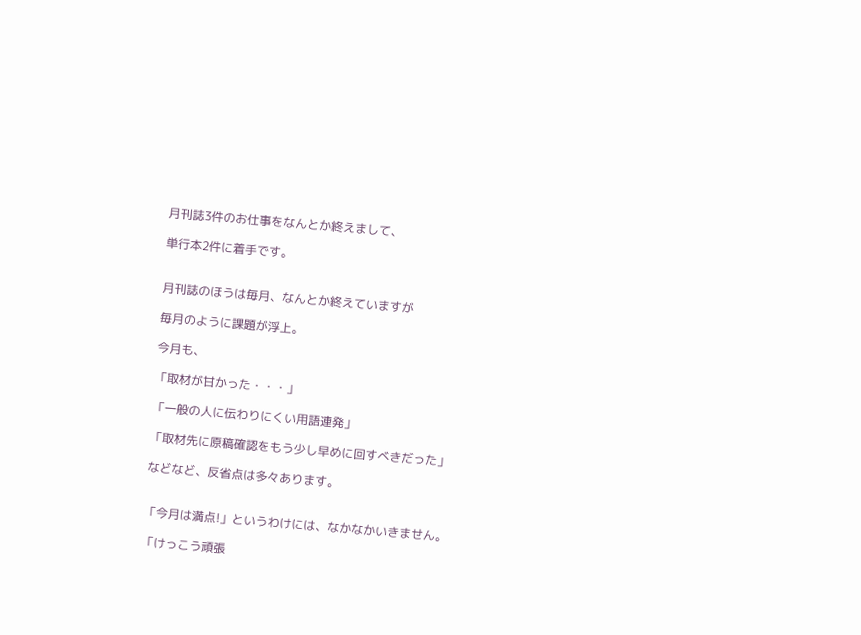月刊誌3件のお仕事をなんとか終えまして、

単行本2件に着手です。


月刊誌のほうは毎月、なんとか終えていますが

毎月のように課題が浮上。

今月も、

「取材が甘かった・・・」

「一般の人に伝わりにくい用語連発」

「取材先に原稿確認をもう少し早めに回すべきだった」

などなど、反省点は多々あります。


「今月は満点!」というわけには、なかなかいきません。

「けっこう頑張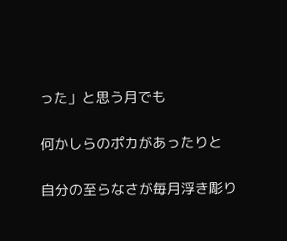った」と思う月でも

何かしらのポカがあったりと

自分の至らなさが毎月浮き彫り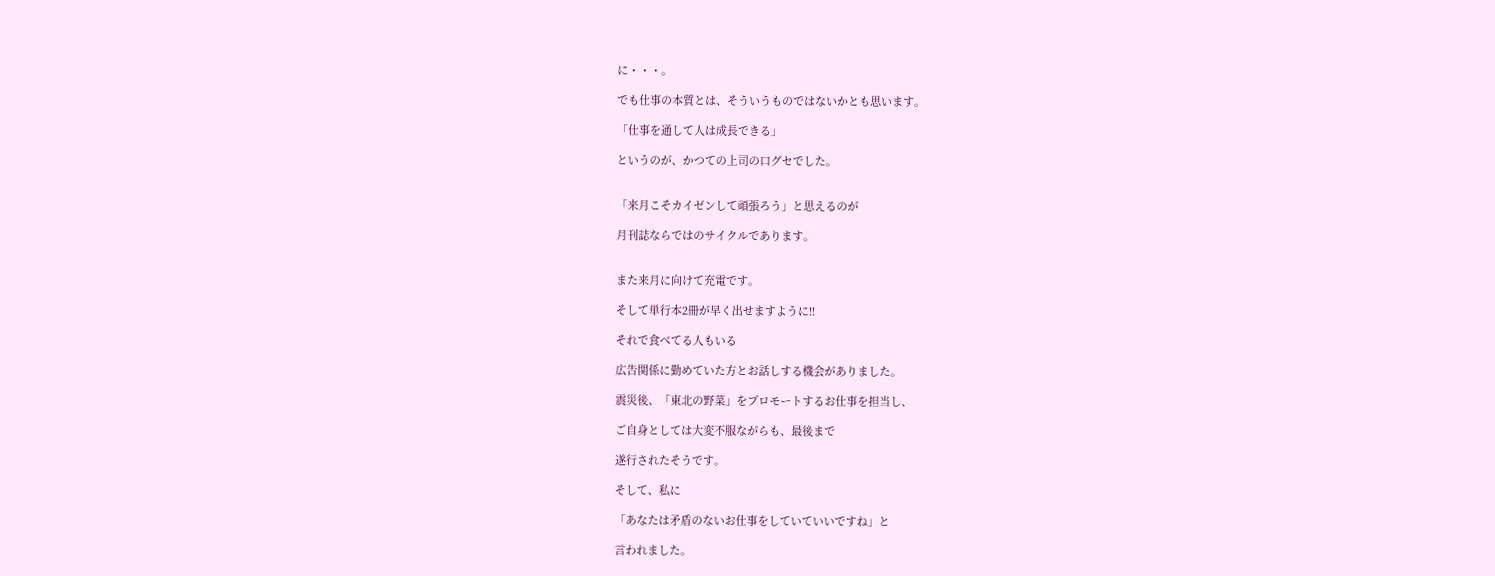に・・・。

でも仕事の本質とは、そういうものではないかとも思います。

「仕事を通して人は成長できる」

というのが、かつての上司の口グセでした。


「来月こそカイゼンして頑張ろう」と思えるのが

月刊誌ならではのサイクルであります。


また来月に向けて充電です。

そして単行本2冊が早く出せますように!!

それで食べてる人もいる

広告関係に勤めていた方とお話しする機会がありました。

震災後、「東北の野菜」をプロモートするお仕事を担当し、

ご自身としては大変不服ながらも、最後まで

遂行されたそうです。

そして、私に

「あなたは矛盾のないお仕事をしていていいですね」と

言われました。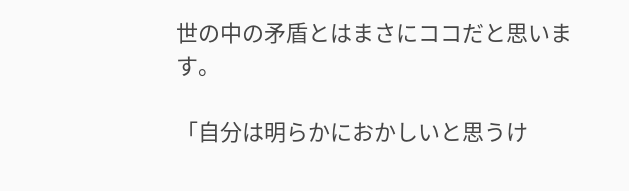世の中の矛盾とはまさにココだと思います。

「自分は明らかにおかしいと思うけ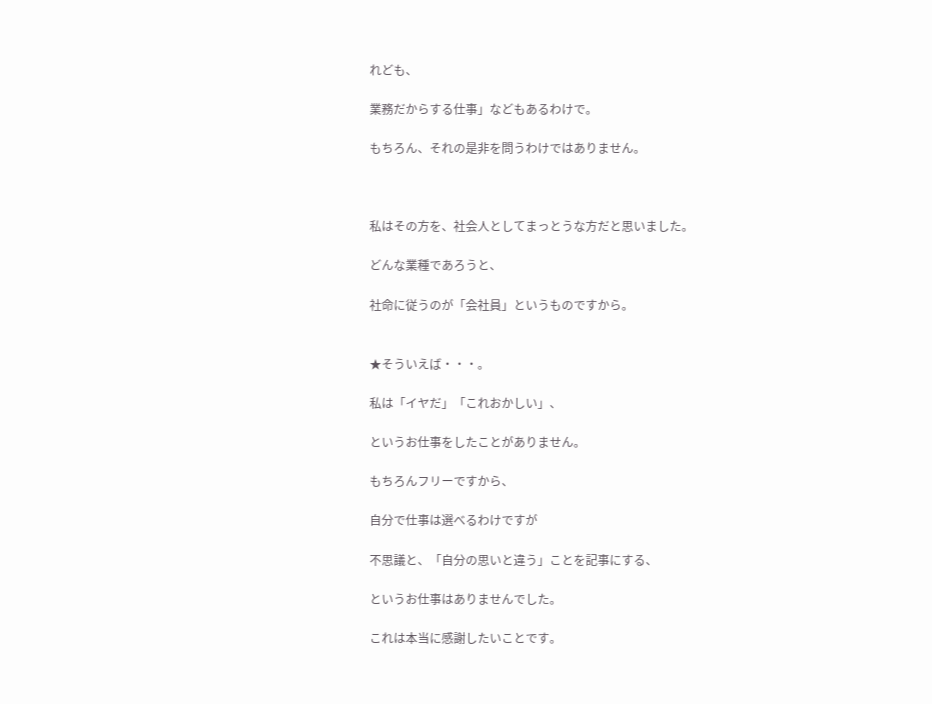れども、

業務だからする仕事」などもあるわけで。

もちろん、それの是非を問うわけではありません。



私はその方を、社会人としてまっとうな方だと思いました。

どんな業種であろうと、

社命に従うのが「会社員」というものですから。


★そういえば・・・。

私は「イヤだ」「これおかしい」、

というお仕事をしたことがありません。

もちろんフリーですから、

自分で仕事は選べるわけですが

不思議と、「自分の思いと違う」ことを記事にする、

というお仕事はありませんでした。

これは本当に感謝したいことです。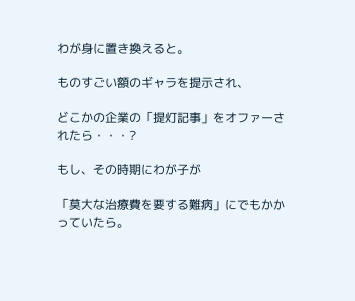わが身に置き換えると。

ものすごい額のギャラを提示され、

どこかの企業の「提灯記事」をオファーされたら・・・?

もし、その時期にわが子が

「莫大な治療費を要する難病」にでもかかっていたら。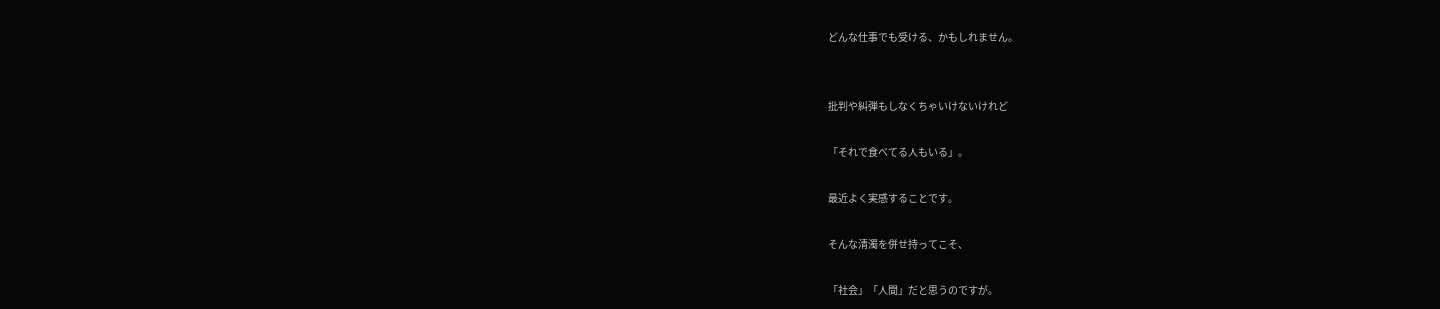どんな仕事でも受ける、かもしれません。


批判や糾弾もしなくちゃいけないけれど

「それで食べてる人もいる」。

最近よく実感することです。

そんな清濁を併せ持ってこそ、

「社会」「人間」だと思うのですが。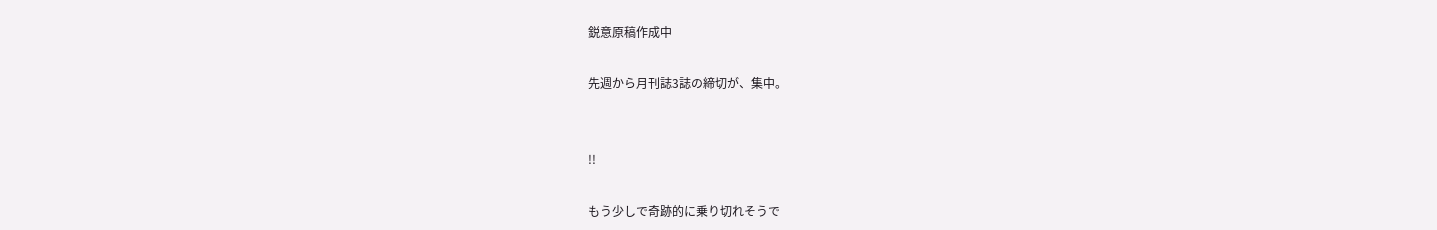鋭意原稿作成中

先週から月刊誌3誌の締切が、集中。


!!

もう少しで奇跡的に乗り切れそうで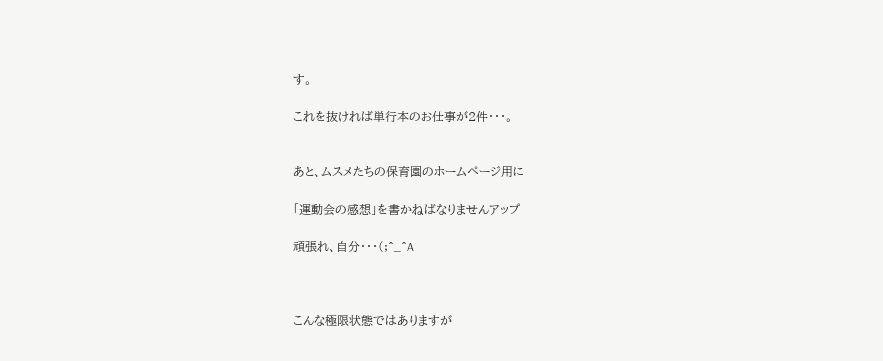す。

これを抜ければ単行本のお仕事が2件・・・。


あと、ムスメたちの保育園のホームページ用に

「運動会の感想」を書かねばなりませんアップ

頑張れ、自分・・・(;^_^A



こんな極限状態ではありますが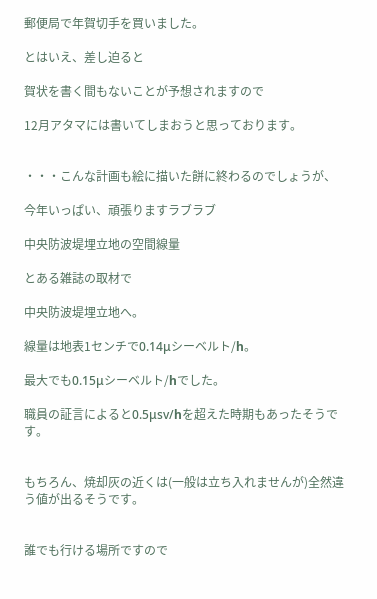郵便局で年賀切手を買いました。

とはいえ、差し迫ると

賀状を書く間もないことが予想されますので

12月アタマには書いてしまおうと思っております。


・・・こんな計画も絵に描いた餅に終わるのでしょうが、

今年いっぱい、頑張りますラブラブ

中央防波堤埋立地の空間線量

とある雑誌の取材で

中央防波堤埋立地へ。

線量は地表1センチで0.14μシーベルト/h。

最大でも0.15μシーベルト/hでした。

職員の証言によると0.5μsv/hを超えた時期もあったそうです。


もちろん、焼却灰の近くは(一般は立ち入れませんが)全然違う値が出るそうです。


誰でも行ける場所ですので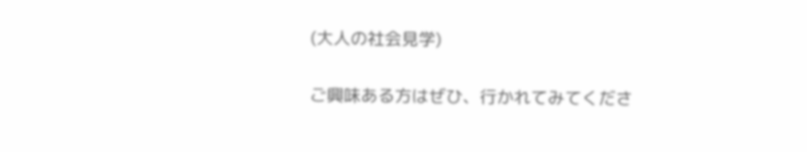(大人の社会見学)

ご興味ある方はぜひ、行かれてみてくださ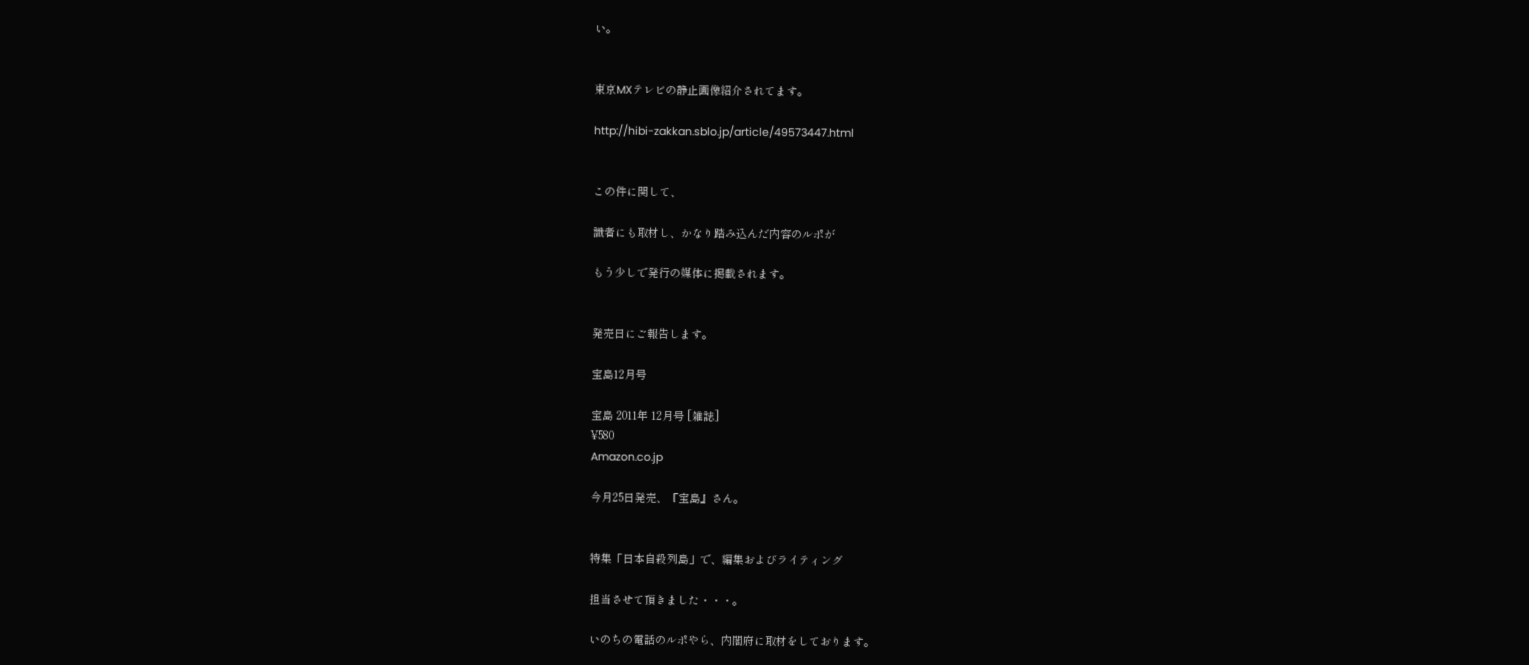い。


東京MXテレビの静止画像紹介されてます。

http://hibi-zakkan.sblo.jp/article/49573447.html


この件に関して、

識者にも取材し、かなり踏み込んだ内容のルポが

もう少しで発行の媒体に掲載されます。


発売日にご報告します。

宝島12月号

宝島 2011年 12月号 [雑誌]
¥580
Amazon.co.jp

今月25日発売、『宝島』さん。


特集「日本自殺列島」で、編集およびライティング

担当させて頂きました・・・。

いのちの電話のルポやら、内閣府に取材をしております。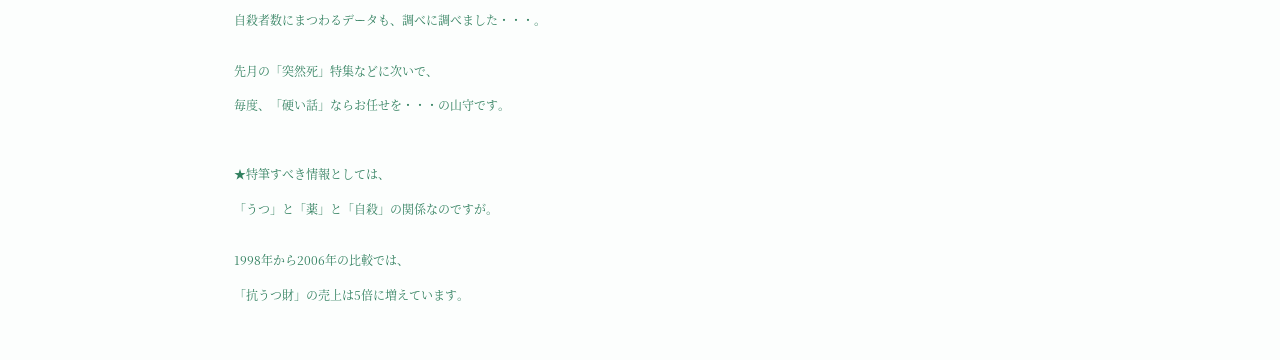自殺者数にまつわるデータも、調べに調べました・・・。


先月の「突然死」特集などに次いで、

毎度、「硬い話」ならお任せを・・・の山守です。



★特筆すべき情報としては、

「うつ」と「薬」と「自殺」の関係なのですが。


1998年から2006年の比較では、

「抗うつ財」の売上は5倍に増えています。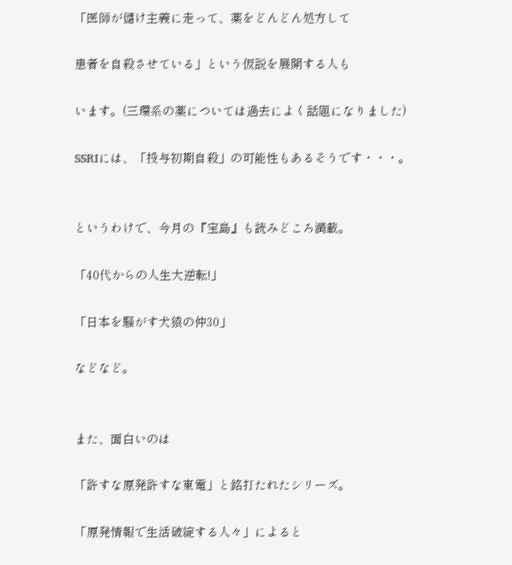「医師が儲け主義に走って、薬をどんどん処方して

患者を自殺させている」という仮説を展開する人も

います。(三環系の薬については過去によく話題になりました)

SSRIには、「投与初期自殺」の可能性もあるそうです・・・。


というわけで、今月の『宝島』も読みどころ満載。

「40代からの人生大逆転!」

「日本を騒がす犬猿の仲30」

などなど。


また、面白いのは

「許すな原発許すな東電」と銘打たれたシリーズ。

「原発情報で生活破綻する人々」によると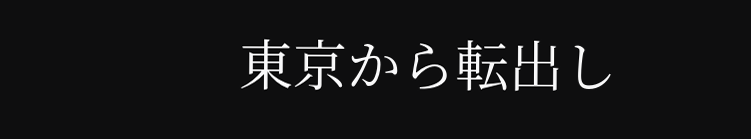東京から転出し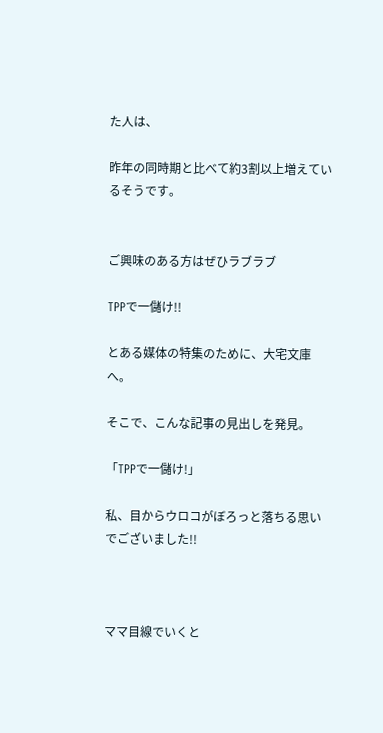た人は、

昨年の同時期と比べて約3割以上増えているそうです。


ご興味のある方はぜひラブラブ

TPPで一儲け!!

とある媒体の特集のために、大宅文庫へ。

そこで、こんな記事の見出しを発見。

「TPPで一儲け!」

私、目からウロコがぼろっと落ちる思いでございました!!



ママ目線でいくと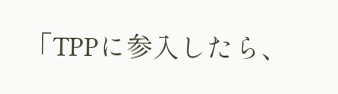「TPPに参入したら、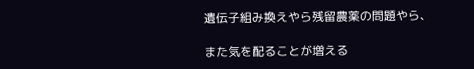遺伝子組み換えやら残留農薬の問題やら、

また気を配ることが増える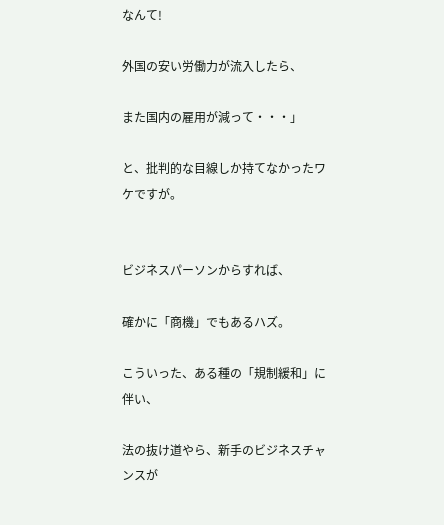なんて!

外国の安い労働力が流入したら、

また国内の雇用が減って・・・」

と、批判的な目線しか持てなかったワケですが。


ビジネスパーソンからすれば、

確かに「商機」でもあるハズ。

こういった、ある種の「規制緩和」に伴い、

法の抜け道やら、新手のビジネスチャンスが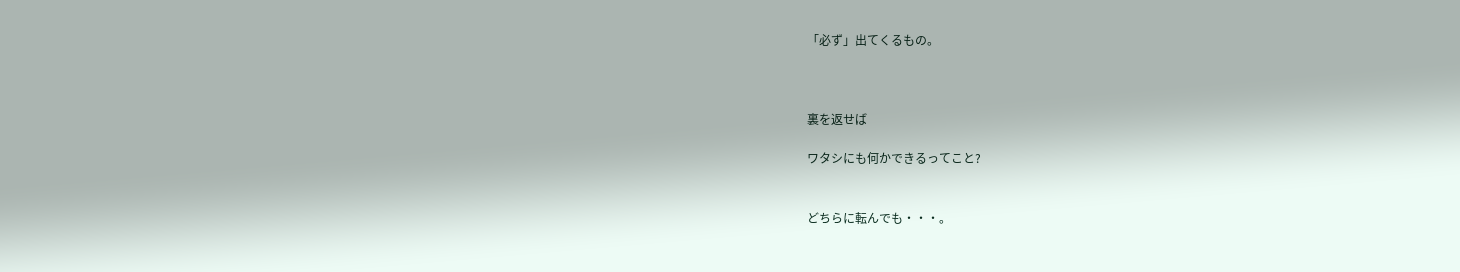「必ず」出てくるもの。



裏を返せば

ワタシにも何かできるってこと?


どちらに転んでも・・・。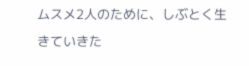ムスメ2人のために、しぶとく生きていきた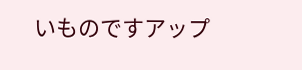いものですアップ